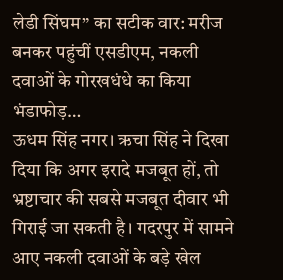लेडी सिंघम” का सटीक वार: मरीज बनकर पहुंचीं एसडीएम, नकली दवाओं के गोरखधंधे का किया भंडाफोड़…
ऊधम सिंह नगर। ऋचा सिंह ने दिखा दिया कि अगर इरादे मजबूत हों, तो भ्रष्टाचार की सबसे मजबूत दीवार भी गिराई जा सकती है। गदरपुर में सामने आए नकली दवाओं के बड़े खेल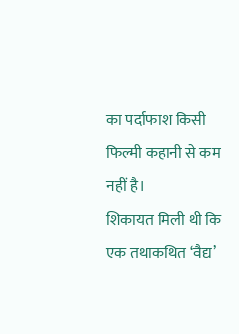का पर्दाफाश किसी फिल्मी कहानी से कम नहीं है।
शिकायत मिली थी कि एक तथाकथित ‘वैद्य’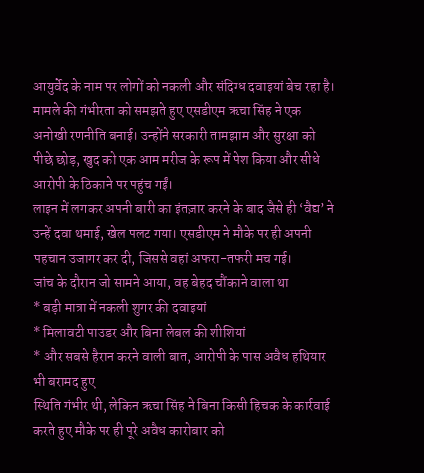आयुर्वेद के नाम पर लोगों को नकली और संदिग्ध दवाइयां बेच रहा है। मामले की गंभीरता को समझते हुए एसडीएम ऋचा सिंह ने एक अनोखी रणनीति बनाई। उन्होंने सरकारी तामझाम और सुरक्षा को पीछे छोड़, खुद को एक आम मरीज के रूप में पेश किया और सीधे आरोपी के ठिकाने पर पहुंच गईं।
लाइन में लगकर अपनी बारी का इंतज़ार करने के बाद जैसे ही ‘वैद्य’ ने उन्हें दवा थमाई, खेल पलट गया। एसडीएम ने मौके पर ही अपनी पहचान उजागर कर दी, जिससे वहां अफरा-तफरी मच गई।
जांच के दौरान जो सामने आया, वह बेहद चौंकाने वाला था
* बड़ी मात्रा में नकली शुगर की दवाइयां
* मिलावटी पाउडर और बिना लेबल की शीशियां
* और सबसे हैरान करने वाली बात, आरोपी के पास अवैध हथियार भी बरामद हुए
स्थिति गंभीर थी, लेकिन ऋचा सिंह ने बिना किसी हिचक के कार्रवाई करते हुए मौके पर ही पूरे अवैध कारोबार को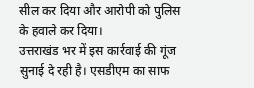सील कर दिया और आरोपी को पुलिस के हवाले कर दिया।
उत्तराखंड भर में इस कार्रवाई की गूंज सुनाई दे रही है। एसडीएम का साफ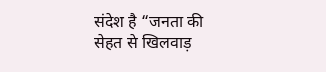संदेश है “जनता की सेहत से खिलवाड़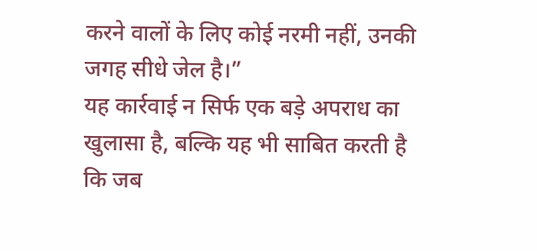करने वालों के लिए कोई नरमी नहीं, उनकी जगह सीधे जेल है।”
यह कार्रवाई न सिर्फ एक बड़े अपराध का खुलासा है, बल्कि यह भी साबित करती है कि जब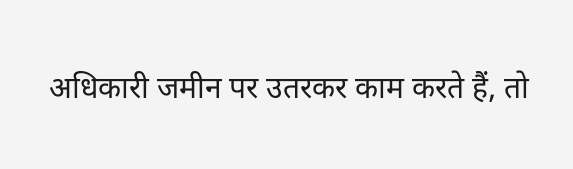अधिकारी जमीन पर उतरकर काम करते हैं, तो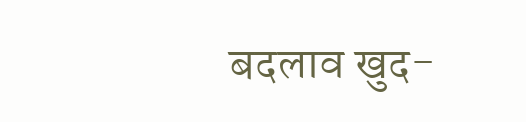बदलाव खुद-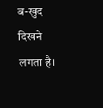ब-खुद दिखने लगता है।